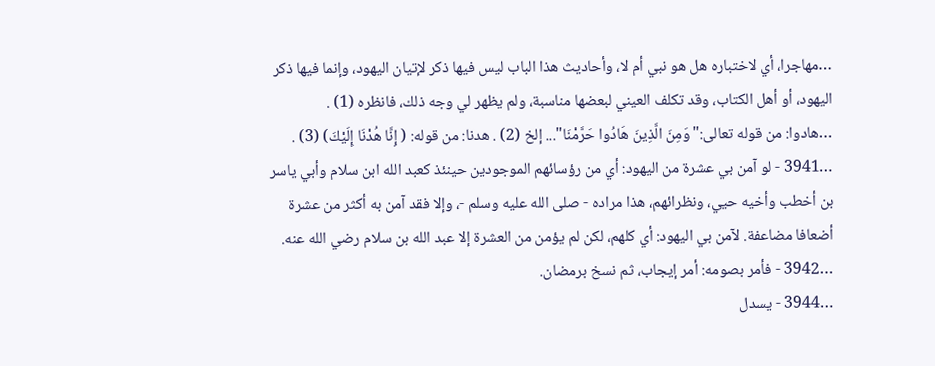…مهاجرا، أي لاختباره هل هو نبي أم لا، وأحاديث هذا الباب ليس فيها ذكر لإتيان اليهود، وإنما فيها ذكر اليهود، أو أهل الكتاب، وقد تكلف العيني لبعضها مناسبة، ولم يظهر لي وجه ذلك، فانظره (1) .
…هادوا: من قوله تعالى:"وَمِنَ الَّذِينَ هَادُوا حَرَّمْنَا"... إلخ (2) . هدنا: من قوله: ( إِنَّا هُدْنَا إِلَيْكَ) (3) .
…3941 - لو آمن بي عشرة من اليهود: أي من رؤسائهم الموجودين حينئذ كعبد الله ابن سلام وأبي ياسر بن أخطب وأخيه حيي، ونظرائهم، هذا مراده - صلى الله عليه وسلم -، وإلا فقد آمن به أكثر من عشرة أضعافا مضاعفة. لآمن بي اليهود: أي كلهم، لكن لم يؤمن من العشرة إلا عبد الله بن سلام رضي الله عنه.
…3942 - فأمر بصومه: أمر إيجاب، ثم نسخ برمضان.
…3944 - يسدل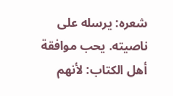شعره: يرسله على ناصيته. يحب موافقة أهل الكتاب: لأنهم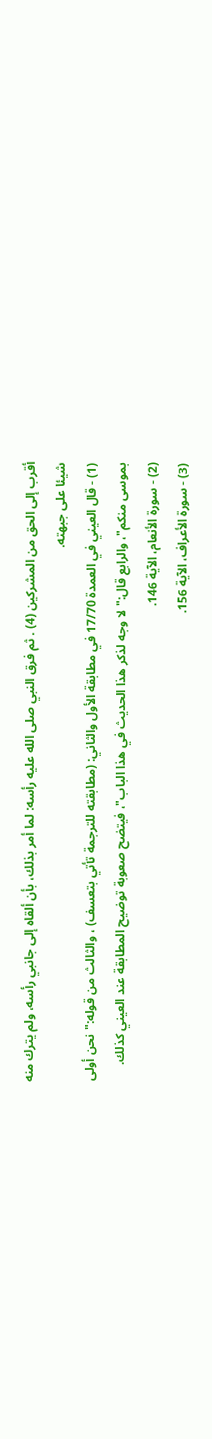أقرب إلى الحق من المشركين (4) . ثم فرق النبي صلى الله عليه رأسه: لما أمر بذلك، بأن ألقاه إلى جانبي رأسه، ولم يترك منه شيئا على جبهته.
(1) - قال العيني في العمدة 17/70 في مطابقة الأول والثاني: (مطابقته للترجمة تأتي بتعسف) ، والثالث من قوله:"نحن أولى بموسى منكم"، والرابع قال:"لا وجه لذكر هذا الحديث في هذا الباب"، فيتضح صعوبة توضيح المطابقة عند العيني كذلك.
(2) - سورة الأنعام، الآية 146.
(3) - سورة الأعراف، الآية 156.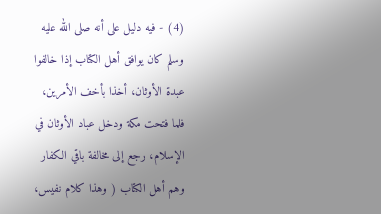(4) - فيه دليل على أنه صلى الله عليه وسلم كان يوافق أهل الكتاب إذا خالفوا عبدة الأوثان، أخذا بأخف الأمرين، فلما فتحت مكة ودخل عباد الأوثان في الإسلام، رجع إلى مخالفة باقي الكفار وهم أهل الكتاب ( وهذا كلام نفيس،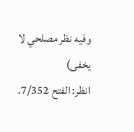وفيه نظر مصلحي لا يخفى)
انظر: الفتح 7/352.